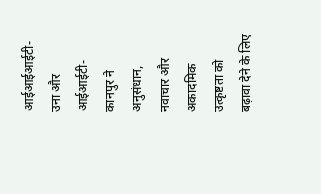आईआईआईटी-उना और आईआईटी-कानपुर ने अनुसंधान, नवाचार और अकादमिक उत्कृष्टता को बढ़ावा देने के लिए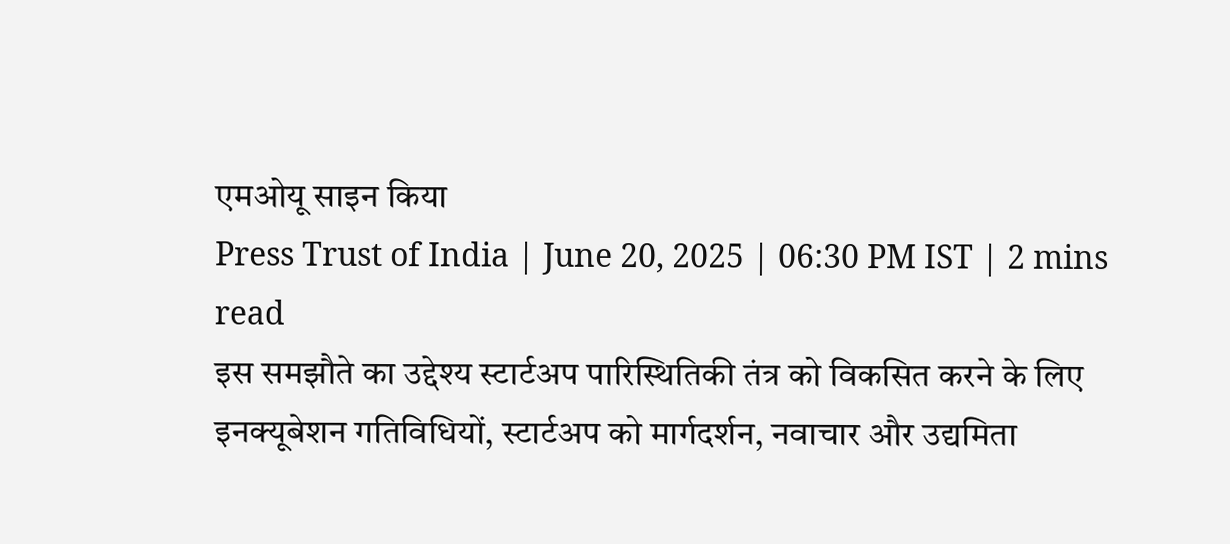एमओयू साइन किया
Press Trust of India | June 20, 2025 | 06:30 PM IST | 2 mins read
इस समझौते का उद्देश्य स्टार्टअप पारिस्थितिकी तंत्र को विकसित करने के लिए इनक्यूबेशन गतिविधियों, स्टार्टअप को मार्गदर्शन, नवाचार और उद्यमिता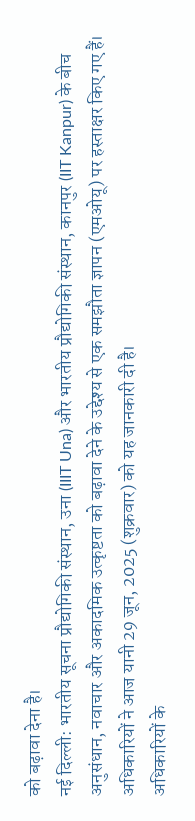को बढ़ावा देना है।
नई दिल्ली: भारतीय सूचना प्रौद्योगिकी संस्थान, उना (IIIT Una) और भारतीय प्रौद्योगिकी संस्थान, कानपुर (IIT Kanpur) के बीच अनुसंधान, नवाचार और अकादमिक उत्कृष्टता को बढ़ावा देने के उद्देश्य से एक समझौता ज्ञापन (एमओयू) पर हस्ताक्षर किए गए हैं। अधिकारियों ने आज यानी 29 जून, 2025 (शुक्रवार) को यह जानकारी दी है।
अधिकारियों के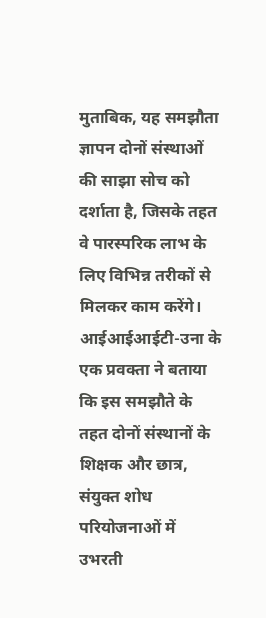मुताबिक, यह समझौता ज्ञापन दोनों संस्थाओं की साझा सोच को दर्शाता है, जिसके तहत वे पारस्परिक लाभ के लिए विभिन्न तरीकों से मिलकर काम करेंगे।
आईआईआईटी-उना के एक प्रवक्ता ने बताया कि इस समझौते के तहत दोनों संस्थानों के शिक्षक और छात्र, संयुक्त शोध परियोजनाओं में उभरती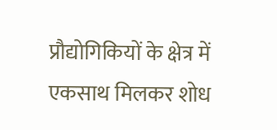प्रौद्योगिकियों के क्षेत्र में एकसाथ मिलकर शोध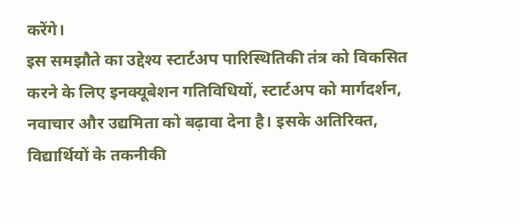करेंगे।
इस समझौते का उद्देश्य स्टार्टअप पारिस्थितिकी तंत्र को विकसित करने के लिए इनक्यूबेशन गतिविधियों, स्टार्टअप को मार्गदर्शन, नवाचार और उद्यमिता को बढ़ावा देना है। इसके अतिरिक्त, विद्यार्थियों के तकनीकी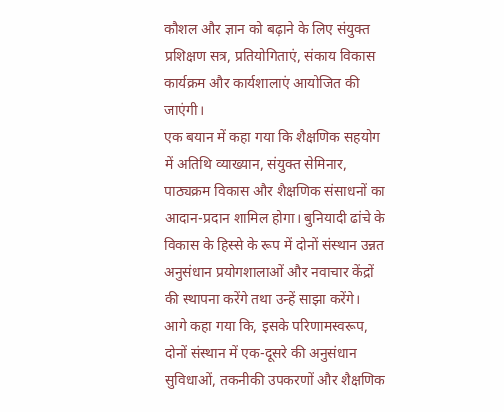कौशल और ज्ञान को बढ़ाने के लिए संयुक्त प्रशिक्षण सत्र, प्रतियोगिताएं, संकाय विकास कार्यक्रम और कार्यशालाएं आयोजित की जाएंगी।
एक बयान में कहा गया कि शैक्षणिक सहयोग में अतिथि व्याख्यान, संयुक्त सेमिनार, पाठ्यक्रम विकास और शैक्षणिक संसाधनों का आदान-प्रदान शामिल होगा। बुनियादी ढांचे के विकास के हिस्से के रूप में दोनों संस्थान उन्नत अनुसंधान प्रयोगशालाओं और नवाचार केंद्रों की स्थापना करेंगे तथा उन्हें साझा करेंगे।
आगे कहा गया कि, इसके परिणामस्वरूप, दोनों संस्थान में एक-दूसरे की अनुसंधान सुविधाओं, तकनीकी उपकरणों और शैक्षणिक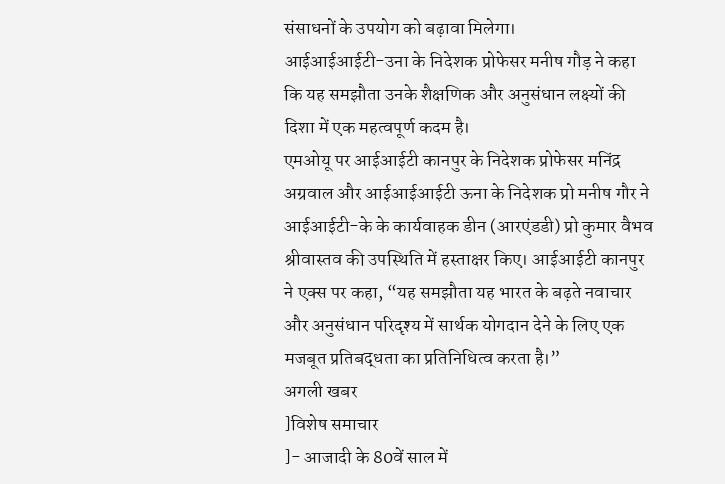संसाधनों के उपयोग को बढ़ावा मिलेगा।
आईआईआईटी-उना के निदेशक प्रोफेसर मनीष गौड़ ने कहा कि यह समझौता उनके शैक्षणिक और अनुसंधान लक्ष्यों की दिशा में एक महत्वपूर्ण कदम है।
एमओयू पर आईआईटी कानपुर के निदेशक प्रोफेसर मनिंद्र अग्रवाल और आईआईआईटी ऊना के निदेशक प्रो मनीष गौर ने आईआईटी-के के कार्यवाहक डीन (आरएंडडी) प्रो कुमार वैभव श्रीवास्तव की उपस्थिति में हस्ताक्षर किए। आईआईटी कानपुर ने एक्स पर कहा, “यह समझौता यह भारत के बढ़ते नवाचार और अनुसंधान परिदृश्य में सार्थक योगदान देने के लिए एक मजबूत प्रतिबद्धता का प्रतिनिधित्व करता है।”
अगली खबर
]विशेष समाचार
]- आजादी के 80वें साल में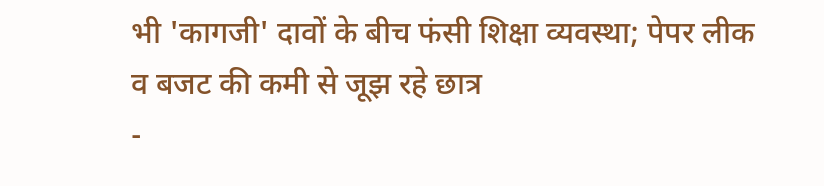भी 'कागजी' दावों के बीच फंसी शिक्षा व्यवस्था; पेपर लीक व बजट की कमी से जूझ रहे छात्र
-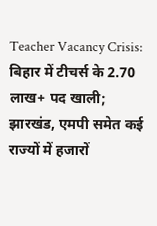Teacher Vacancy Crisis: बिहार में टीचर्स के 2.70 लाख+ पद खाली; झारखंड, एमपी समेत कई राज्यों में हजारों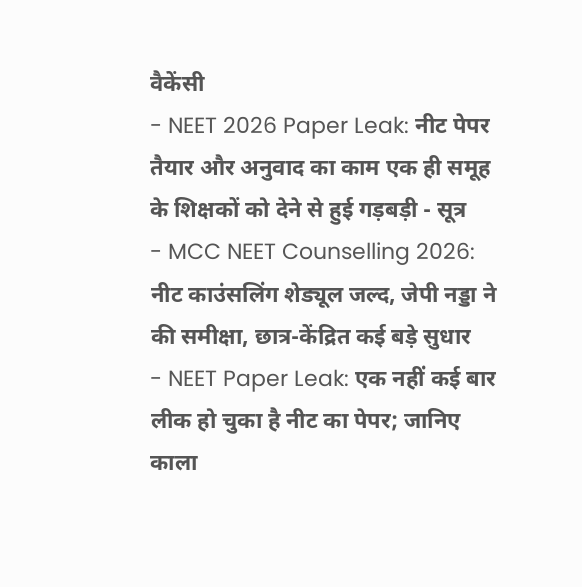वैकेंसी
- NEET 2026 Paper Leak: नीट पेपर तैयार और अनुवाद का काम एक ही समूह के शिक्षकों को देने से हुई गड़बड़ी - सूत्र
- MCC NEET Counselling 2026: नीट काउंसलिंग शेड्यूल जल्द, जेपी नड्डा ने की समीक्षा, छात्र-केंद्रित कई बड़े सुधार
- NEET Paper Leak: एक नहीं कई बार लीक हो चुका है नीट का पेपर; जानिए काला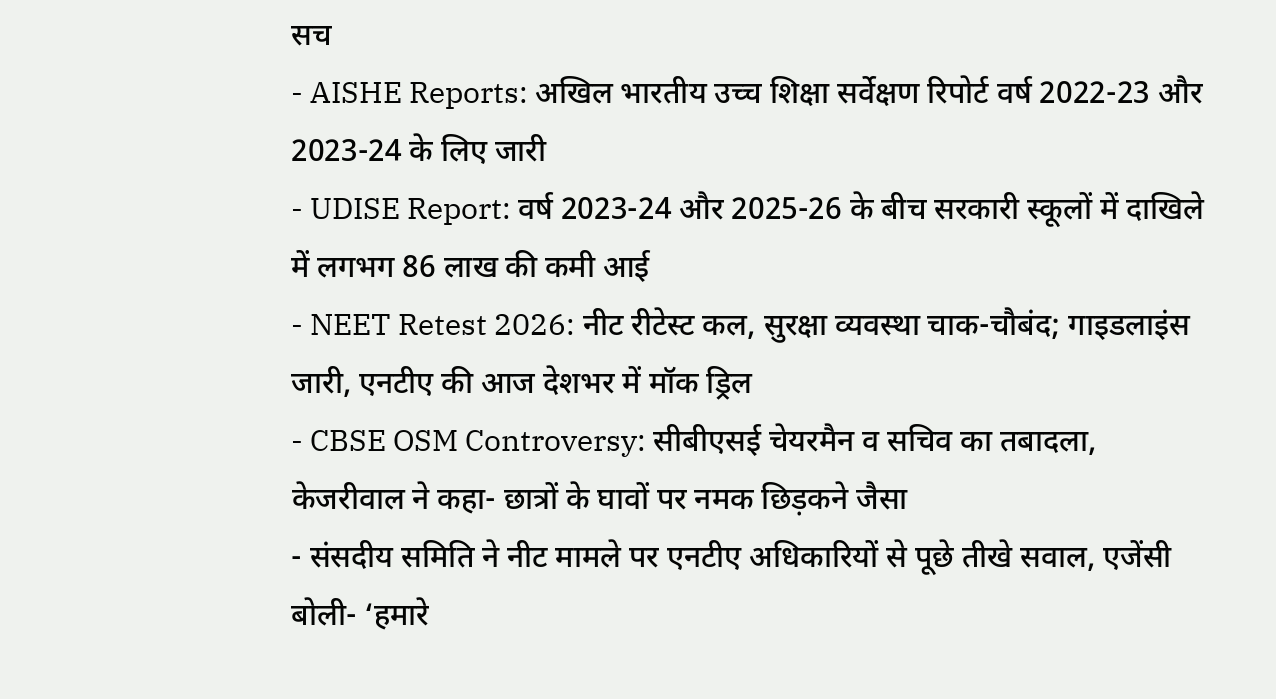सच
- AISHE Reports: अखिल भारतीय उच्च शिक्षा सर्वेक्षण रिपोर्ट वर्ष 2022-23 और 2023-24 के लिए जारी
- UDISE Report: वर्ष 2023-24 और 2025-26 के बीच सरकारी स्कूलों में दाखिले में लगभग 86 लाख की कमी आई
- NEET Retest 2026: नीट रीटेस्ट कल, सुरक्षा व्यवस्था चाक-चौबंद; गाइडलाइंस जारी, एनटीए की आज देशभर में मॉक ड्रिल
- CBSE OSM Controversy: सीबीएसई चेयरमैन व सचिव का तबादला, केजरीवाल ने कहा- छात्रों के घावों पर नमक छिड़कने जैसा
- संसदीय समिति ने नीट मामले पर एनटीए अधिकारियों से पूछे तीखे सवाल, एजेंसी बोली- ‘हमारे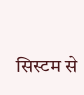सिस्टम से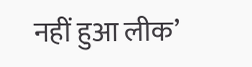नहीं हुआ लीक’